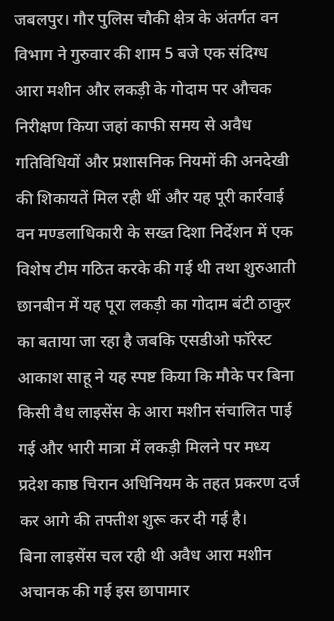जबलपुर। गौर पुलिस चौकी क्षेत्र के अंतर्गत वन विभाग ने गुरुवार की शाम 5 बजे एक संदिग्ध आरा मशीन और लकड़ी के गोदाम पर औचक निरीक्षण किया जहां काफी समय से अवैध गतिविधियों और प्रशासनिक नियमों की अनदेखी की शिकायतें मिल रही थीं और यह पूरी कार्रवाई वन मण्डलाधिकारी के सख्त दिशा निर्देशन में एक विशेष टीम गठित करके की गई थी तथा शुरुआती छानबीन में यह पूरा लकड़ी का गोदाम बंटी ठाकुर का बताया जा रहा है जबकि एसडीओ फॉरेस्ट आकाश साहू ने यह स्पष्ट किया कि मौके पर बिना किसी वैध लाइसेंस के आरा मशीन संचालित पाई गई और भारी मात्रा में लकड़ी मिलने पर मध्य प्रदेश काष्ठ चिरान अधिनियम के तहत प्रकरण दर्ज कर आगे की तफ्तीश शुरू कर दी गई है।
बिना लाइसेंस चल रही थी अवैध आरा मशीन
अचानक की गई इस छापामार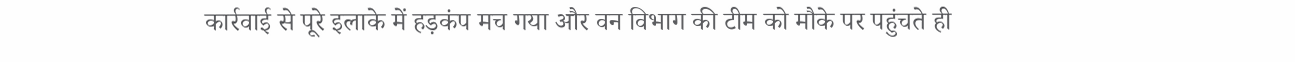कार्रवाई से पूरे इलाके में हड़कंप मच गया और वन विभाग की टीम को मौके पर पहुंचते ही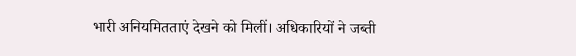भारी अनियमितताएं देखने को मिलीं। अधिकारियों ने जब्ती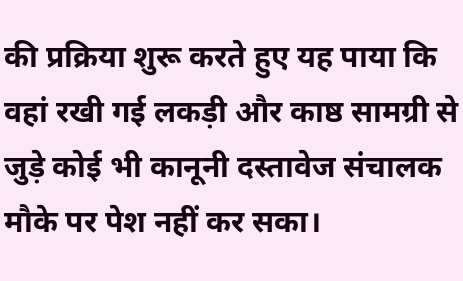की प्रक्रिया शुरू करते हुए यह पाया कि वहां रखी गई लकड़ी और काष्ठ सामग्री से जुड़े कोई भी कानूनी दस्तावेज संचालक मौके पर पेश नहीं कर सका।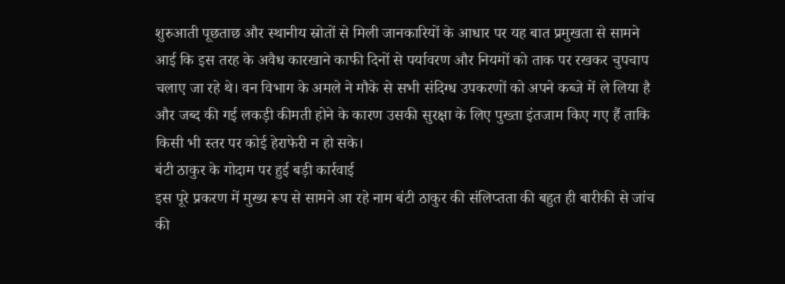शुरुआती पूछताछ और स्थानीय स्रोतों से मिली जानकारियों के आधार पर यह बात प्रमुखता से सामने आई कि इस तरह के अवैध कारखाने काफी दिनों से पर्यावरण और नियमों को ताक पर रखकर चुपचाप चलाए जा रहे थे। वन विभाग के अमले ने मौके से सभी संदिग्ध उपकरणों को अपने कब्जे में ले लिया है और जब्द की गई लकड़ी कीमती होने के कारण उसकी सुरक्षा के लिए पुख्ता इंतजाम किए गए हैं ताकि किसी भी स्तर पर कोई हेराफेरी न हो सके।
बंटी ठाकुर के गोदाम पर हुई बड़ी कार्रवाई
इस पूरे प्रकरण में मुख्य रूप से सामने आ रहे नाम बंटी ठाकुर की संलिप्तता की बहुत ही बारीकी से जांच की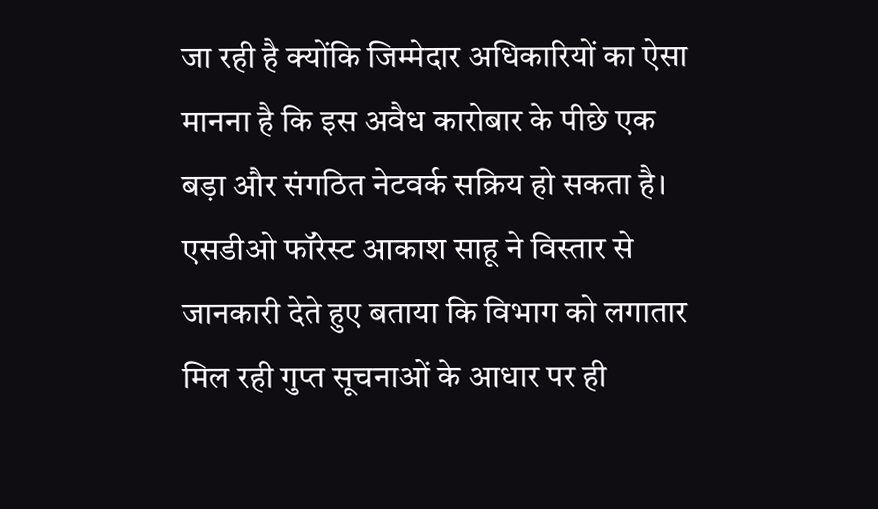जा रही है क्योंकि जिम्मेदार अधिकारियों का ऐसा मानना है कि इस अवैध कारोबार के पीछे एक बड़ा और संगठित नेटवर्क सक्रिय हो सकता है। एसडीओ फॉरेस्ट आकाश साहू ने विस्तार से जानकारी देते हुए बताया कि विभाग को लगातार मिल रही गुप्त सूचनाओं के आधार पर ही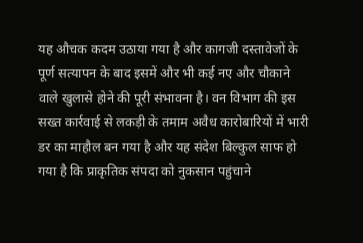यह औचक कदम उठाया गया है और कागजी दस्तावेजों के पूर्ण सत्यापन के बाद इसमें और भी कई नए और चौकाने वाले खुलासे होने की पूरी संभावना है। वन विभाग की इस सख्त कार्रवाई से लकड़ी के तमाम अवैध कारोबारियों में भारी डर का माहौल बन गया है और यह संदेश बिल्कुल साफ हो गया है कि प्राकृतिक संपदा को नुकसान पहुंचाने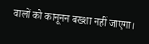वालों को कानूनन बख्शा नहीं जाएगा।